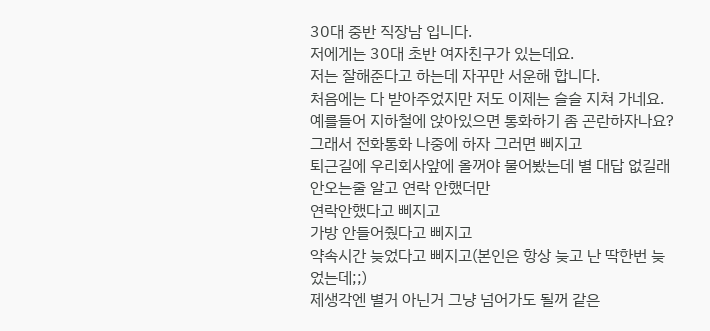30대 중반 직장남 입니다.
저에게는 30대 초반 여자친구가 있는데요.
저는 잘해준다고 하는데 자꾸만 서운해 합니다.
처음에는 다 받아주었지만 저도 이제는 슬슬 지쳐 가네요.
예를들어 지하철에 앉아있으면 통화하기 좀 곤란하자나요?
그래서 전화통화 나중에 하자 그러면 삐지고
퇴근길에 우리회사앞에 올꺼야 물어봤는데 별 대답 없길래 안오는줄 알고 연락 안했더만
연락안했다고 삐지고
가방 안들어줬다고 삐지고
약속시간 늦었다고 삐지고(본인은 항상 늦고 난 딱한번 늦었는데;;)
제생각엔 별거 아닌거 그냥 넘어가도 될꺼 같은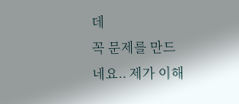데
꼭 문제를 만드네요.. 제가 이해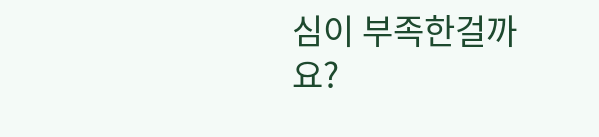심이 부족한걸까요?